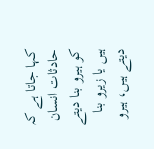کہا جاتا ہے کہ حادثات انسان کو ہیرو بنا دیتے ہیں یا زیرو بنا دیتے ہیں، ہیرو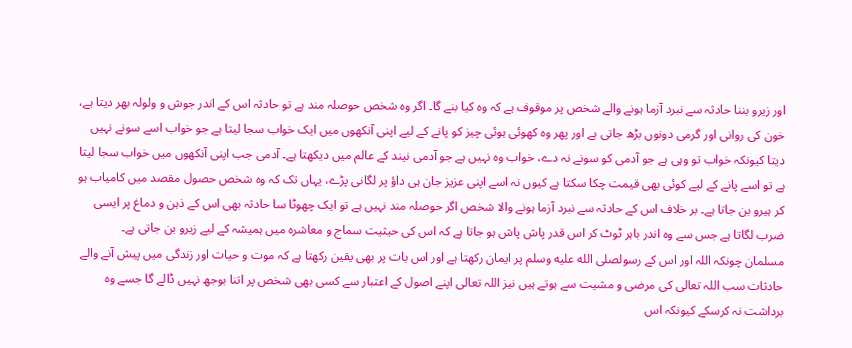اور زیرو بننا حادثہ سے نبرد آزما ہونے والے شخص پر موقوف ہے کہ وہ کیا بنے گا۔ اگر وہ شخص حوصلہ مند ہے تو حادثہ اس کے اندر جوش و ولولہ بھر دیتا ہے، خون کی روانی اور گرمی دونوں بڑھ جاتی ہے اور پھر وہ کھوئی ہوئی چیز کو پانے کے لیے اپنی آنکھوں میں ایک خواب سجا لیتا ہے جو خواب اسے سونے نہیں دیتا کیونکہ خواب تو وہی ہے جو آدمی کو سونے نہ دے، خواب وہ نہیں ہے جو آدمی نیند کے عالم میں دیکھتا ہے۔ آدمی جب اپنی آنکھوں میں خواب سجا لیتا ہے تو اسے پانے کے لیے کوئی بھی قیمت چکا سکتا ہے کیوں نہ اسے اپنی عزیز جان ہی داؤ پر لگانی پڑے، یہاں تک کہ وہ شخص حصول مقصد میں کامیاب ہو کر ہیرو بن جاتا ہے۔ بر خلاف اس کے حادثہ سے نبرد آزما ہونے والا شخص اگر حوصلہ مند نہیں ہے تو ایک چھوٹا سا حادثہ بھی اس کے ذہن و دماغ پر ایسی ضرب لگاتا ہے جس سے وہ اندر باہر ٹوٹ کر اس قدر پاش پاش ہو جاتا ہے کہ اس کی حیثیت سماج و معاشرہ میں ہمیشہ کے لیے زیرو بن جاتی ہے۔
مسلمان چونکہ اللہ اور اس کے رسولصلى الله عليه وسلم پر ایمان رکھتا ہے اور اس بات پر بھی یقین رکھتا ہے کہ موت و حیات اور زندگی میں پیش آنے والے حادثات سب اللہ تعالی کی مرضی و مشیت سے ہوتے ہیں نیز اللہ تعالی اپنے اصول کے اعتبار سے کسی بھی شخص پر اتنا بوجھ نہیں ڈالے گا جسے وہ برداشت نہ کرسکے کیونکہ اس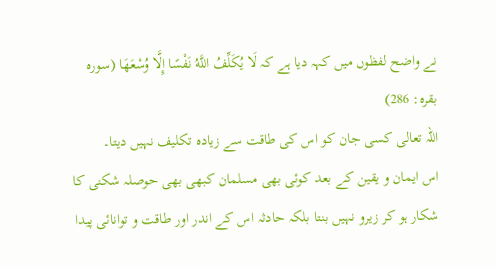نے واضح لفظوں میں کہہ دیا ہے کہ لَا يُكَلِّفُ اللَّهُ نَفْسًا إِلَّا وُسْعَهَا (سورہ بقرہ: 286)
اللہ تعالی کسی جان کو اس کی طاقت سے زیادہ تکلیف نہیں دیتا۔
اس ایمان و یقین کے بعد کوئی بھی مسلمان کبھی بھی حوصلہ شکنی کا شکار ہو کر زیرو نہیں بنتا بلکہ حادثہ اس کے اندر اور طاقت و توانائی پیدا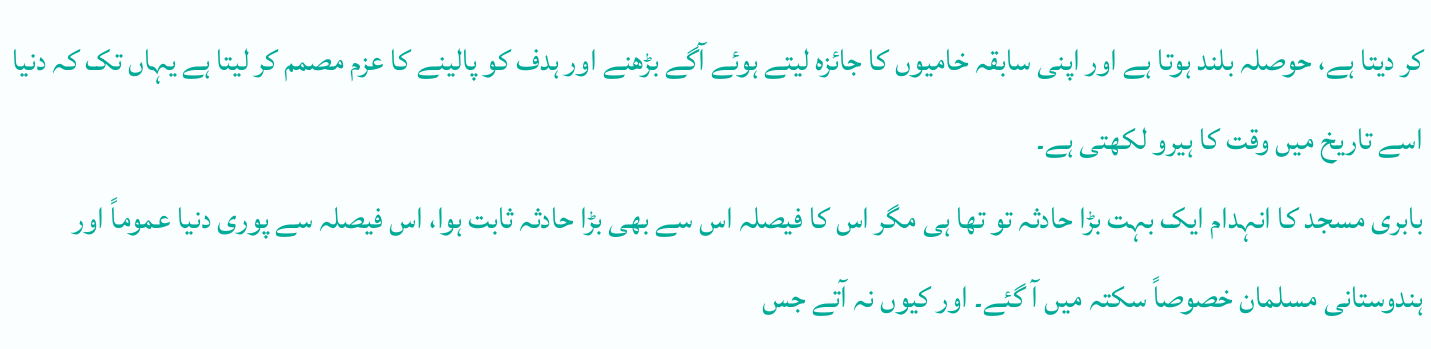کر دیتا ہے، حوصلہ بلند ہوتا ہے اور اپنی سابقہ خامیوں کا جائزہ لیتے ہوئے آگے بڑھنے اور ہدف کو پالینے کا عزم مصمم کر لیتا ہے یہاں تک کہ دنیا اسے تاریخ میں وقت کا ہیرو لکھتی ہے۔
بابری مسجد کا انہدام ایک بہت بڑا حادثہ تو تھا ہی مگر اس کا فیصلہ اس سے بھی بڑا حادثہ ثابت ہوا، اس فیصلہ سے پوری دنیا عموماً اور ہندوستانی مسلمان خصوصاً سکتہ میں آ گئے۔ اور کیوں نہ آتے جس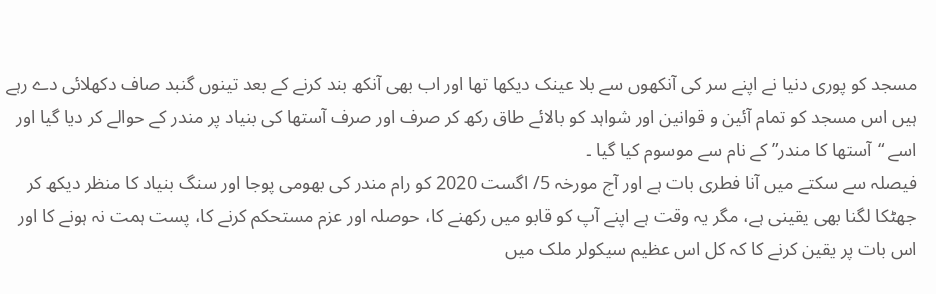مسجد کو پوری دنیا نے اپنے سر کی آنکھوں سے بلا عینک دیکھا تھا اور اب بھی آنکھ بند کرنے کے بعد تینوں گنبد صاف دکھلائی دے رہے ہیں اس مسجد کو تمام آئین و قوانین اور شواہد کو بالائے طاق رکھ کر صرف اور صرف آستھا کی بنیاد پر مندر کے حوالے کر دیا گیا اور اسے “آستھا کا مندر” کے نام سے موسوم کیا گیا ۔
فیصلہ سے سکتے میں آنا فطری بات ہے اور آج مورخہ 5/ اگست 2020 کو رام مندر کی بھومی پوجا اور سنگ بنیاد کا منظر دیکھ کر جھٹکا لگنا بھی یقینی ہے، مگر یہ وقت ہے اپنے آپ کو قابو میں رکھنے کا، حوصلہ اور عزم مستحکم کرنے کا، پست ہمت نہ ہونے کا اور اس بات پر یقین کرنے کا کہ کل اس عظیم سیکولر ملک میں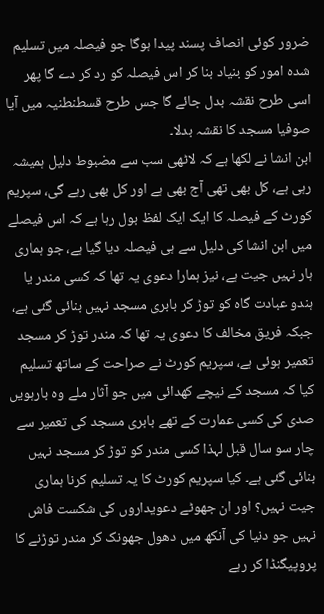ضرور کوئی انصاف پسند پیدا ہوگا جو فیصلہ میں تسلیم شدہ امور کو بنیاد بنا کر اس فیصلہ کو رد کر دے گا پھر اسی طرح نقشہ بدل جائے گا جس طرح قسطنطنیہ میں آیا صوفیا مسجد کا نقشہ بدلا۔
ابن انشا نے لکھا ہے کہ لاٹھی سب سے مضبوط دلیل ہمیشہ رہی ہے، کل بھی تھی آج بھی ہے اور کل بھی رہے گی، سپریم کورٹ کے فیصلہ کا ایک ایک لفظ بول رہا ہے کہ اس فیصلے میں ابن انشا کی دلیل سے ہی فیصلہ دیا گیا ہے، جو ہماری ہار نہیں جیت ہے، نیز ہمارا دعوی یہ تھا کہ کسی مندر یا ہندو عبادت گاہ کو توڑ کر بابری مسجد نہیں بنائی گئی ہے، جبکہ فریق مخالف کا دعوی یہ تھا کہ مندر توڑ کر مسجد تعمیر ہوئی ہے، سپریم کورٹ نے صراحت کے ساتھ تسلیم کیا کہ مسجد کے نیچے کھدائی میں جو آثار ملے وہ بارہویں صدی کی کسی عمارت کے تھے بابری مسجد کی تعمیر سے چار سو سال قبل لہذا کسی مندر کو توڑ کر مسجد نہیں بنائی گئی ہے۔ کیا سپریم کورٹ کا یہ تسلیم کرنا ہماری جیت نہیں؟ اور ان جھوٹے دعویداروں کی شکست فاش نہیں جو دنیا کی آنکھ میں دھول جھونک کر مندر توڑنے کا پروپیگنڈا کر رہے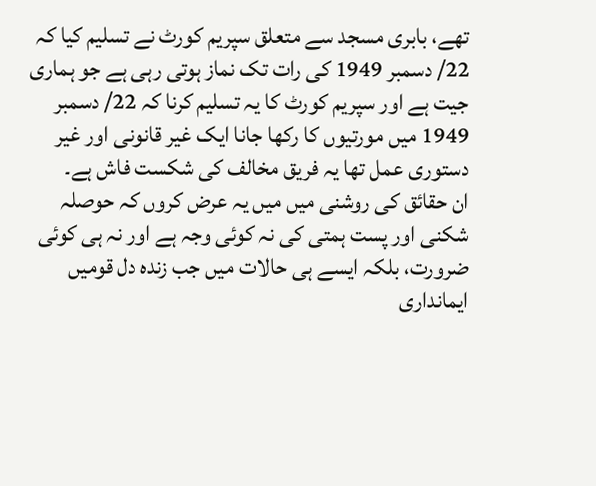تھے، بابری مسجد سے متعلق سپریم کورٹ نے تسلیم کیا کہ 22/ دسمبر 1949 کی رات تک نماز ہوتی رہی ہے جو ہماری جیت ہے اور سپریم کورٹ کا یہ تسلیم کرنا کہ 22/ دسمبر 1949 میں مورتیوں کا رکھا جانا ایک غیر قانونی اور غیر دستوری عمل تھا یہ فریق مخالف کی شکست فاش ہے۔
ان حقائق کی روشنی میں میں یہ عرض کروں کہ حوصلہ شکنی اور پست ہمتی کی نہ کوئی وجہ ہے اور نہ ہی کوئی ضرورت، بلکہ ایسے ہی حالات میں جب زندہ دل قومیں ایمانداری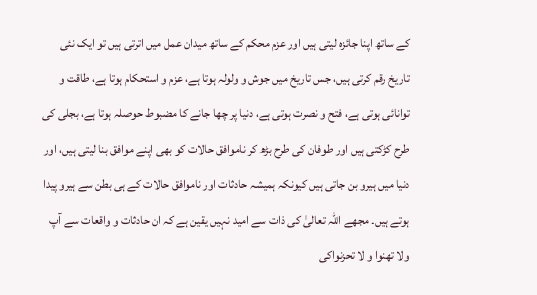کے ساتھ اپنا جائزہ لیتی ہیں اور عزم محکم کے ساتھ میدان عمل میں اترتی ہیں تو ایک نئی تاریخ رقم کرتی ہیں، جس تاریخ میں جوش و ولولہ ہوتا ہے، عزم و استحکام ہوتا ہے، طاقت و توانائی ہوتی ہے، فتح و نصرت ہوتی ہے، دنیا پر چھا جانے کا مضبوط حوصلہ ہوتا ہے، بجلی کی طرح کڑکتی ہیں اور طوفان کی طرح بڑھ کر ناموافق حالات کو بھی اپنے موافق بنا لیتی ہیں، اور دنیا میں ہیرو بن جاتی ہیں کیونکہ ہمیشہ حادثات اور ناموافق حالات کے ہی بطن سے ہیرو پیدا ہوتے ہیں۔ مجھے اللہ تعالیٰ کی ذات سے امید نہیں یقین ہے کہ ان حادثات و واقعات سے آپ ولا تھنوا و لا تحزنواکی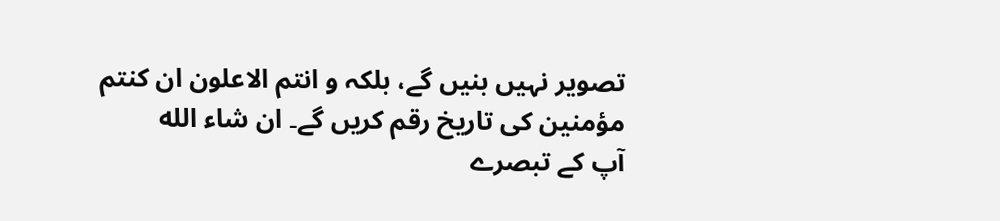تصویر نہیں بنیں گے، بلکہ و انتم الاعلون ان کنتم مؤمنین کی تاریخ رقم کریں گے۔ ان شاء الله
آپ کے تبصرے